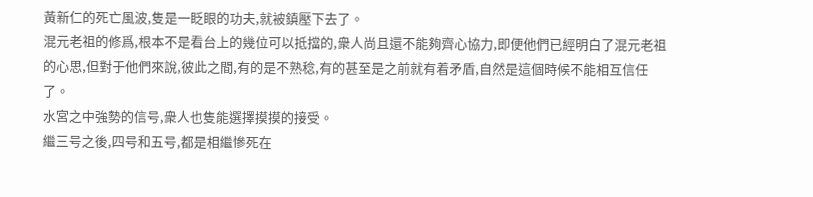黃新仁的死亡風波,隻是一眨眼的功夫,就被鎮壓下去了。
混元老祖的修爲,根本不是看台上的幾位可以抵擋的,衆人尚且還不能夠齊心協力,即便他們已經明白了混元老祖的心思,但對于他們來說,彼此之間,有的是不熟稔,有的甚至是之前就有着矛盾,自然是這個時候不能相互信任了。
水宮之中強勢的信号,衆人也隻能選擇摸摸的接受。
繼三号之後,四号和五号,都是相繼慘死在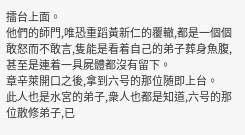擂台上面。
他們的師門,唯恐重蹈黃新仁的覆轍,都是一個個敢怒而不敢言,隻能是看着自己的弟子葬身魚腹,甚至是連着一具屍體都沒有留下。
章辛萊開口之後,拿到六号的那位随即上台。
此人也是水宮的弟子,衆人也都是知道,六号的那位散修弟子,已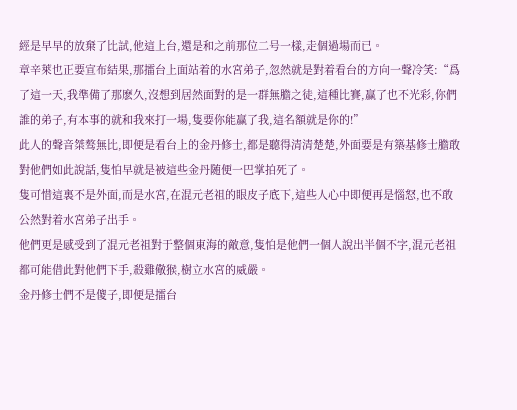經是早早的放棄了比試,他這上台,還是和之前那位二号一樣,走個過場而已。
章辛萊也正要宣布結果,那擂台上面站着的水宮弟子,忽然就是對着看台的方向一聲冷笑:“爲了這一天,我準備了那麽久,沒想到居然面對的是一群無膽之徒,這種比賽,赢了也不光彩,你們誰的弟子,有本事的就和我來打一場,隻要你能赢了我,這名額就是你的!”
此人的聲音桀骜無比,即便是看台上的金丹修士,都是聽得清清楚楚,外面要是有築基修士膽敢對他們如此說話,隻怕早就是被這些金丹随便一巴掌拍死了。
隻可惜這裏不是外面,而是水宮,在混元老祖的眼皮子底下,這些人心中即便再是惱怒,也不敢公然對着水宮弟子出手。
他們更是感受到了混元老祖對于整個東海的敵意,隻怕是他們一個人說出半個不字,混元老祖都可能借此對他們下手,殺雞儆猴,樹立水宮的威嚴。
金丹修士們不是傻子,即便是擂台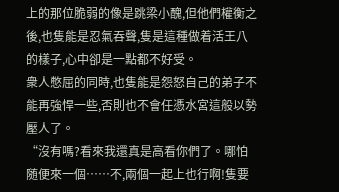上的那位脆弱的像是跳梁小醜,但他們權衡之後,也隻能是忍氣吞聲,隻是這種做着活王八的樣子,心中卻是一點都不好受。
衆人憋屈的同時,也隻能是怨怒自己的弟子不能再強悍一些,否則也不會任憑水宮這般以勢壓人了。
“沒有嗎?看來我還真是高看你們了。哪怕随便來一個……不,兩個一起上也行啊!隻要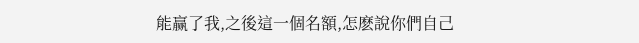能赢了我,之後這一個名額,怎麽說你們自己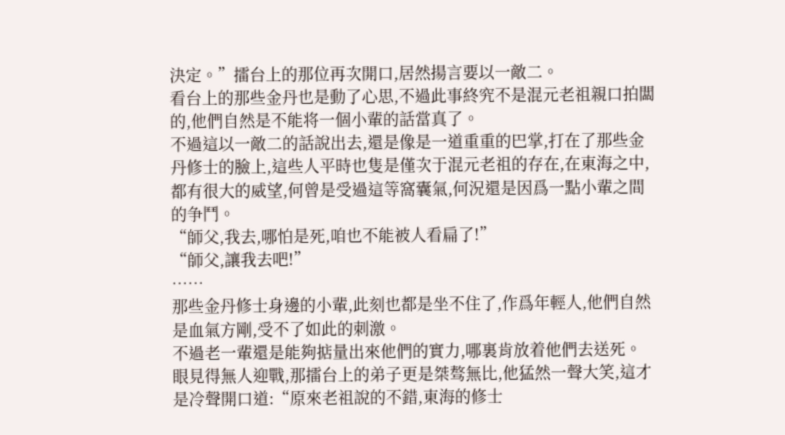決定。”擂台上的那位再次開口,居然揚言要以一敵二。
看台上的那些金丹也是動了心思,不過此事終究不是混元老祖親口拍闆的,他們自然是不能将一個小輩的話當真了。
不過這以一敵二的話說出去,還是像是一道重重的巴掌,打在了那些金丹修士的臉上,這些人平時也隻是僅次于混元老祖的存在,在東海之中,都有很大的威望,何曾是受過這等窩囊氣,何況還是因爲一點小輩之間的争鬥。
“師父,我去,哪怕是死,咱也不能被人看扁了!”
“師父,讓我去吧!”
……
那些金丹修士身邊的小輩,此刻也都是坐不住了,作爲年輕人,他們自然是血氣方剛,受不了如此的刺激。
不過老一輩還是能夠掂量出來他們的實力,哪裏肯放着他們去送死。
眼見得無人迎戰,那擂台上的弟子更是桀骜無比,他猛然一聲大笑,這才是冷聲開口道:“原來老祖說的不錯,東海的修士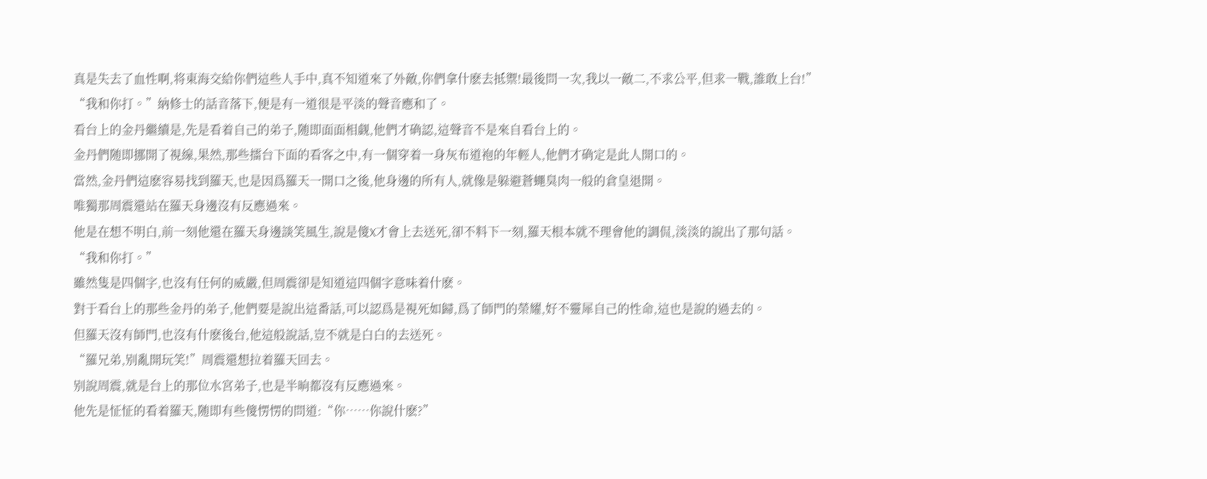真是失去了血性啊,将東海交給你們這些人手中,真不知道來了外敵,你們拿什麽去抵禦!最後問一次,我以一敵二,不求公平,但求一戰,誰敢上台!”
“我和你打。”納修士的話音落下,便是有一道很是平淡的聲音應和了。
看台上的金丹繼續是,先是看着自己的弟子,随即面面相觑,他們才确認,這聲音不是來自看台上的。
金丹們随即挪開了視線,果然,那些擂台下面的看客之中,有一個穿着一身灰布道袍的年輕人,他們才确定是此人開口的。
當然,金丹們這麽容易找到羅天,也是因爲羅天一開口之後,他身邊的所有人,就像是躲避蒼蠅臭肉一般的倉皇退開。
唯獨那周震還站在羅天身邊沒有反應過來。
他是在想不明白,前一刻他還在羅天身邊談笑風生,說是傻X才會上去送死,卻不料下一刻,羅天根本就不理會他的調侃,淡淡的說出了那句話。
“我和你打。”
雖然隻是四個字,也沒有任何的威嚴,但周震卻是知道這四個字意味着什麽。
對于看台上的那些金丹的弟子,他們要是說出這番話,可以認爲是視死如歸,爲了師門的榮耀,好不靈犀自己的性命,這也是說的過去的。
但羅天沒有師門,也沒有什麽後台,他這般說話,豈不就是白白的去送死。
“羅兄弟,别亂開玩笑!”周震還想拉着羅天回去。
别說周震,就是台上的那位水宮弟子,也是半晌都沒有反應過來。
他先是怔怔的看着羅天,随即有些傻愣愣的問道:“你……你說什麽?”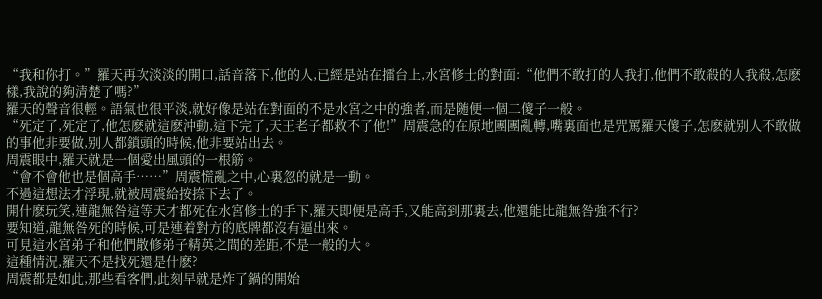“我和你打。”羅天再次淡淡的開口,話音落下,他的人,已經是站在擂台上,水宮修士的對面:“他們不敢打的人我打,他們不敢殺的人我殺,怎麽樣,我說的夠清楚了嗎?”
羅天的聲音很輕。語氣也很平淡,就好像是站在對面的不是水宮之中的強者,而是随便一個二傻子一般。
“死定了,死定了,他怎麽就這麽沖動,這下完了,天王老子都救不了他!”周震急的在原地團團亂轉,嘴裏面也是咒罵羅天傻子,怎麽就别人不敢做的事他非要做,别人都鎖頭的時候,他非要站出去。
周震眼中,羅天就是一個愛出風頭的一根筋。
“會不會他也是個高手……”周震慌亂之中,心裏忽的就是一動。
不過這想法才浮現,就被周震給按捺下去了。
開什麽玩笑,連龍無咎這等天才都死在水宮修士的手下,羅天即便是高手,又能高到那裏去,他還能比龍無咎強不行?
要知道,龍無咎死的時候,可是連着對方的底牌都沒有逼出來。
可見這水宮弟子和他們散修弟子精英之間的差距,不是一般的大。
這種情況,羅天不是找死還是什麽?
周震都是如此,那些看客們,此刻早就是炸了鍋的開始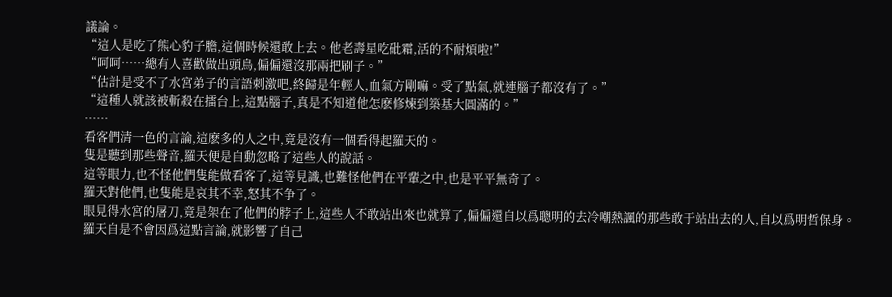議論。
“這人是吃了熊心豹子膽,這個時候還敢上去。他老壽星吃砒霜,活的不耐煩啦!”
“呵呵……總有人喜歡做出頭鳥,偏偏還沒那兩把刷子。”
“估計是受不了水宮弟子的言語刺激吧,終歸是年輕人,血氣方剛嘛。受了點氣,就連腦子都沒有了。”
“這種人就該被斬殺在擂台上,這點腦子,真是不知道他怎麽修煉到築基大圓滿的。”
……
看客們清一色的言論,這麽多的人之中,竟是沒有一個看得起羅天的。
隻是聽到那些聲音,羅天便是自動忽略了這些人的說話。
這等眼力,也不怪他們隻能做看客了,這等見識,也難怪他們在平輩之中,也是平平無奇了。
羅天對他們,也隻能是哀其不幸,怒其不争了。
眼見得水宮的屠刀,竟是架在了他們的脖子上,這些人不敢站出來也就算了,偏偏還自以爲聰明的去冷嘲熱諷的那些敢于站出去的人,自以爲明哲保身。
羅天自是不會因爲這點言論,就影響了自己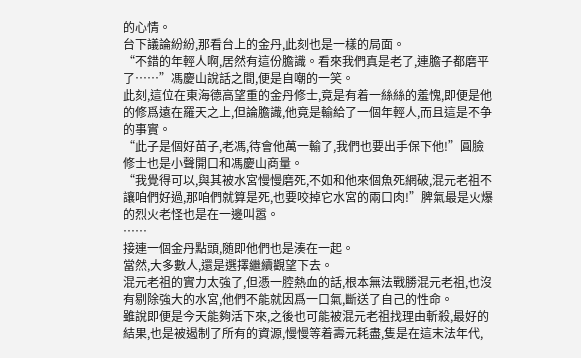的心情。
台下議論紛紛,那看台上的金丹,此刻也是一樣的局面。
“不錯的年輕人啊,居然有這份膽識。看來我們真是老了,連膽子都磨平了……”馮慶山說話之間,便是自嘲的一笑。
此刻,這位在東海德高望重的金丹修士,竟是有着一絲絲的羞愧,即便是他的修爲遠在羅天之上,但論膽識,他竟是輸給了一個年輕人,而且這是不争的事實。
“此子是個好苗子,老馮,待會他萬一輸了,我們也要出手保下他!”圓臉修士也是小聲開口和馮慶山商量。
“我覺得可以,與其被水宮慢慢磨死,不如和他來個魚死網破,混元老祖不讓咱們好過,那咱們就算是死,也要咬掉它水宮的兩口肉!”脾氣最是火爆的烈火老怪也是在一邊叫嚣。
……
接連一個金丹點頭,随即他們也是湊在一起。
當然,大多數人,還是選擇繼續觀望下去。
混元老祖的實力太強了,但憑一腔熱血的話,根本無法戰勝混元老祖,也沒有剔除強大的水宮,他們不能就因爲一口氣,斷送了自己的性命。
雖說即便是今天能夠活下來,之後也可能被混元老祖找理由斬殺,最好的結果,也是被遏制了所有的資源,慢慢等着壽元耗盡,隻是在這末法年代,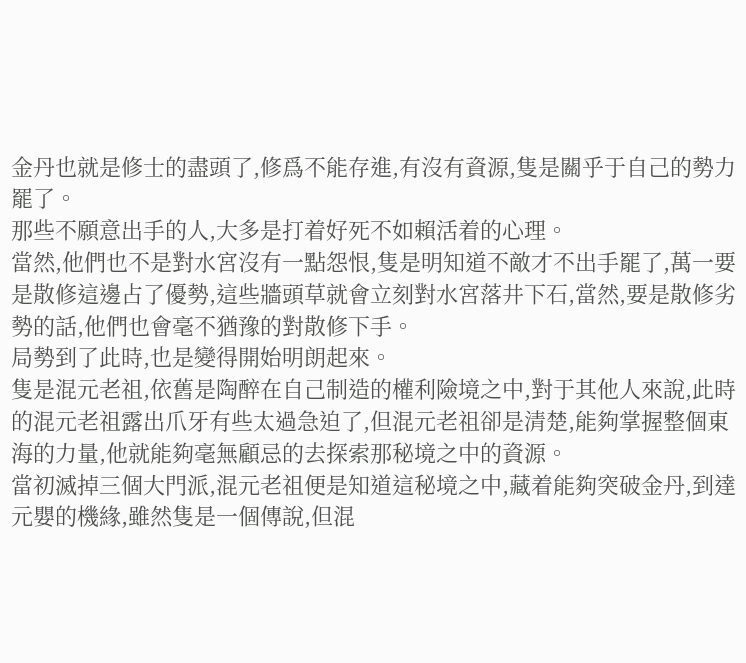金丹也就是修士的盡頭了,修爲不能存進,有沒有資源,隻是關乎于自己的勢力罷了。
那些不願意出手的人,大多是打着好死不如賴活着的心理。
當然,他們也不是對水宮沒有一點怨恨,隻是明知道不敵才不出手罷了,萬一要是散修這邊占了優勢,這些牆頭草就會立刻對水宮落井下石,當然,要是散修劣勢的話,他們也會毫不猶豫的對散修下手。
局勢到了此時,也是變得開始明朗起來。
隻是混元老祖,依舊是陶醉在自己制造的權利險境之中,對于其他人來說,此時的混元老祖露出爪牙有些太過急迫了,但混元老祖卻是清楚,能夠掌握整個東海的力量,他就能夠毫無顧忌的去探索那秘境之中的資源。
當初滅掉三個大門派,混元老祖便是知道這秘境之中,藏着能夠突破金丹,到達元嬰的機緣,雖然隻是一個傳說,但混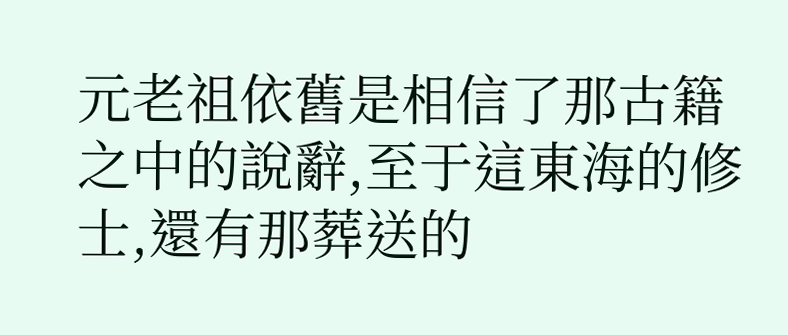元老祖依舊是相信了那古籍之中的說辭,至于這東海的修士,還有那葬送的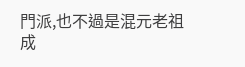門派,也不過是混元老祖成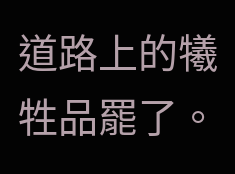道路上的犧牲品罷了。